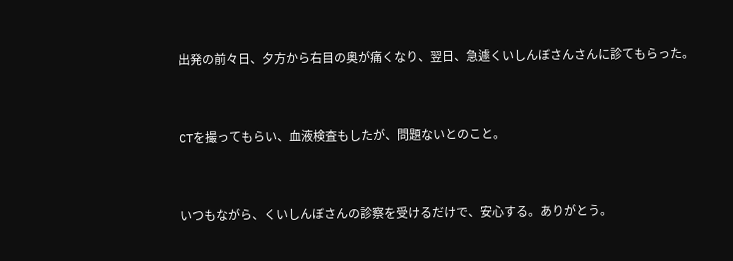出発の前々日、夕方から右目の奥が痛くなり、翌日、急遽くいしんぼさんさんに診てもらった。



CTを撮ってもらい、血液検査もしたが、問題ないとのこと。



いつもながら、くいしんぼさんの診察を受けるだけで、安心する。ありがとう。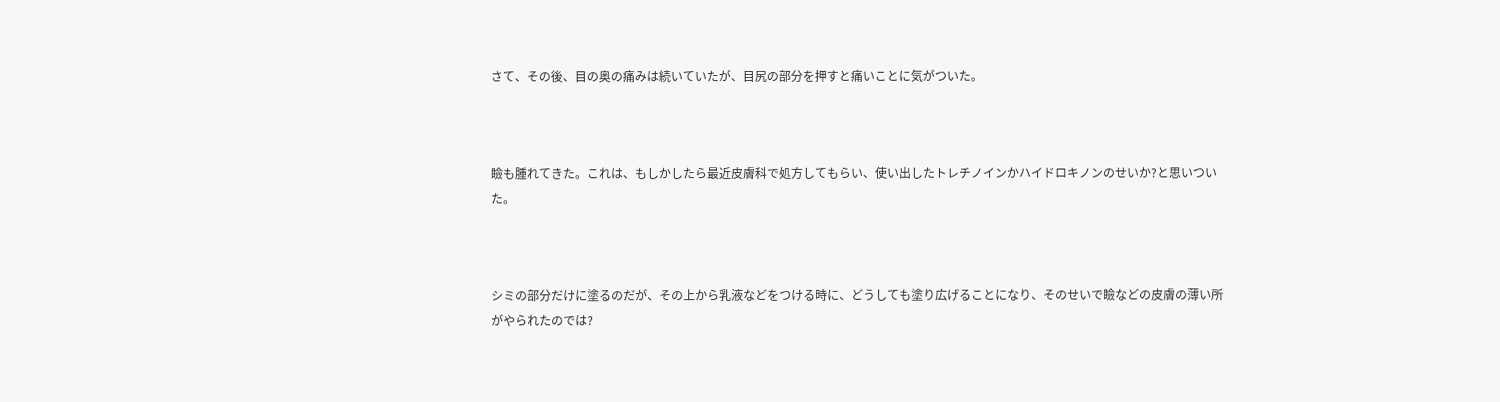さて、その後、目の奥の痛みは続いていたが、目尻の部分を押すと痛いことに気がついた。



瞼も腫れてきた。これは、もしかしたら最近皮膚科で処方してもらい、使い出したトレチノインかハイドロキノンのせいか?と思いついた。



シミの部分だけに塗るのだが、その上から乳液などをつける時に、どうしても塗り広げることになり、そのせいで瞼などの皮膚の薄い所がやられたのでは?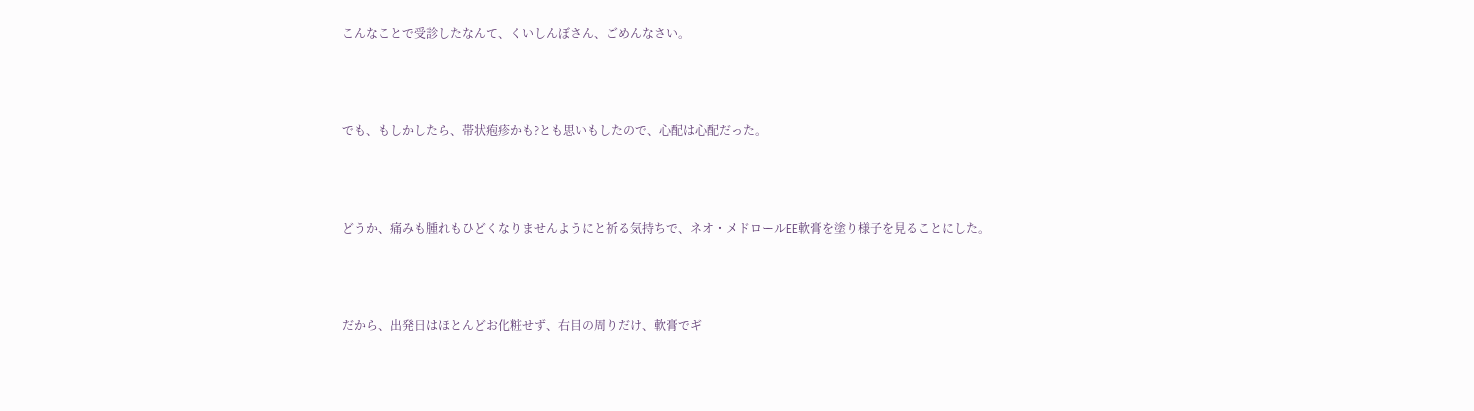こんなことで受診したなんて、くいしんぼさん、ごめんなさい。



でも、もしかしたら、帯状疱疹かも?とも思いもしたので、心配は心配だった。



どうか、痛みも腫れもひどくなりませんようにと祈る気持ちで、ネオ・メドロールEE軟膏を塗り様子を見ることにした。



だから、出発日はほとんどお化粧せず、右目の周りだけ、軟膏でギ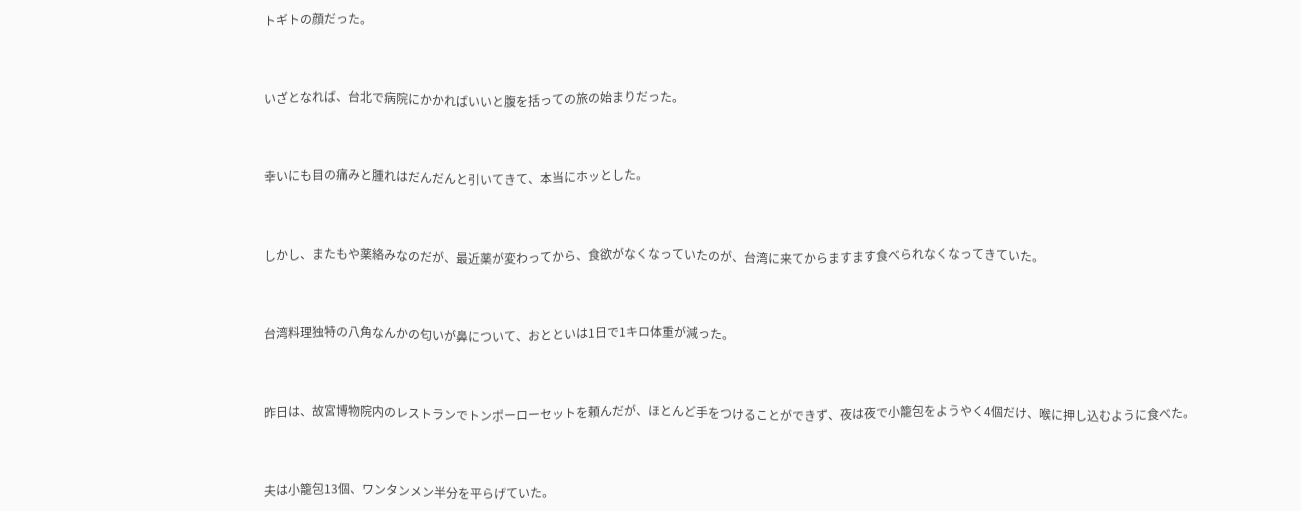トギトの顔だった。



いざとなれば、台北で病院にかかればいいと腹を括っての旅の始まりだった。



幸いにも目の痛みと腫れはだんだんと引いてきて、本当にホッとした。



しかし、またもや薬絡みなのだが、最近薬が変わってから、食欲がなくなっていたのが、台湾に来てからますます食べられなくなってきていた。



台湾料理独特の八角なんかの匂いが鼻について、おとといは1日で1キロ体重が減った。



昨日は、故宮博物院内のレストランでトンポーローセットを頼んだが、ほとんど手をつけることができず、夜は夜で小籠包をようやく4個だけ、喉に押し込むように食べた。



夫は小籠包13個、ワンタンメン半分を平らげていた。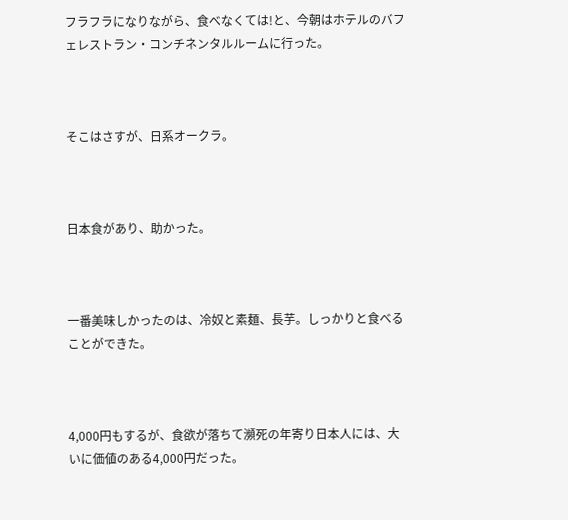フラフラになりながら、食べなくては!と、今朝はホテルのバフェレストラン・コンチネンタルルームに行った。



そこはさすが、日系オークラ。



日本食があり、助かった。



一番美味しかったのは、冷奴と素麺、長芋。しっかりと食べることができた。



4,000円もするが、食欲が落ちて瀕死の年寄り日本人には、大いに価値のある4,000円だった。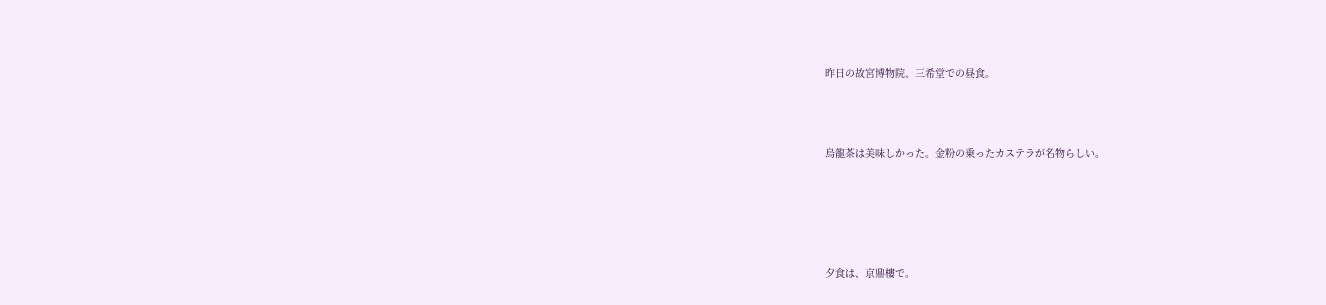昨日の故宮博物院、三希堂での昼食。



烏龍茶は美味しかった。金粉の乗ったカステラが名物らしい。





夕食は、京鼎樓で。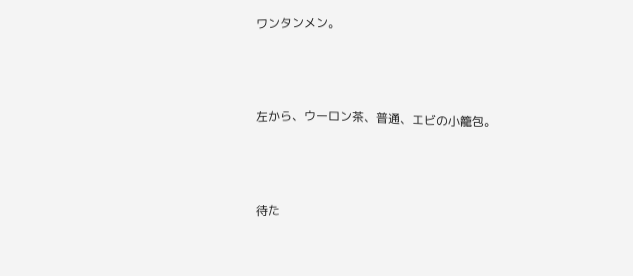ワンタンメン。



左から、ウーロン茶、普通、エビの小籠包。



待た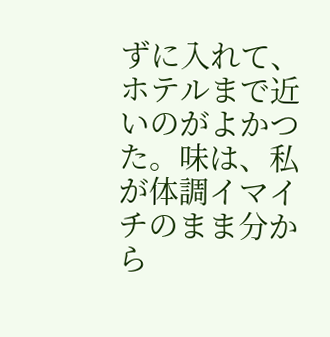ずに入れて、ホテルまで近いのがよかつた。味は、私が体調イマイチのまま分から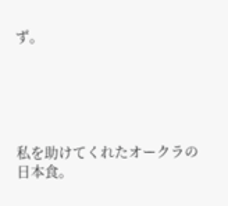ず。





私を助けてくれたオークラの日本食。